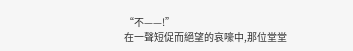“不——!”
在一聲短促而絕望的哀嚎中,那位堂堂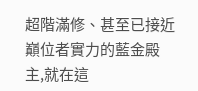超階滿修、甚至已接近巔位者實力的藍金殿主,就在這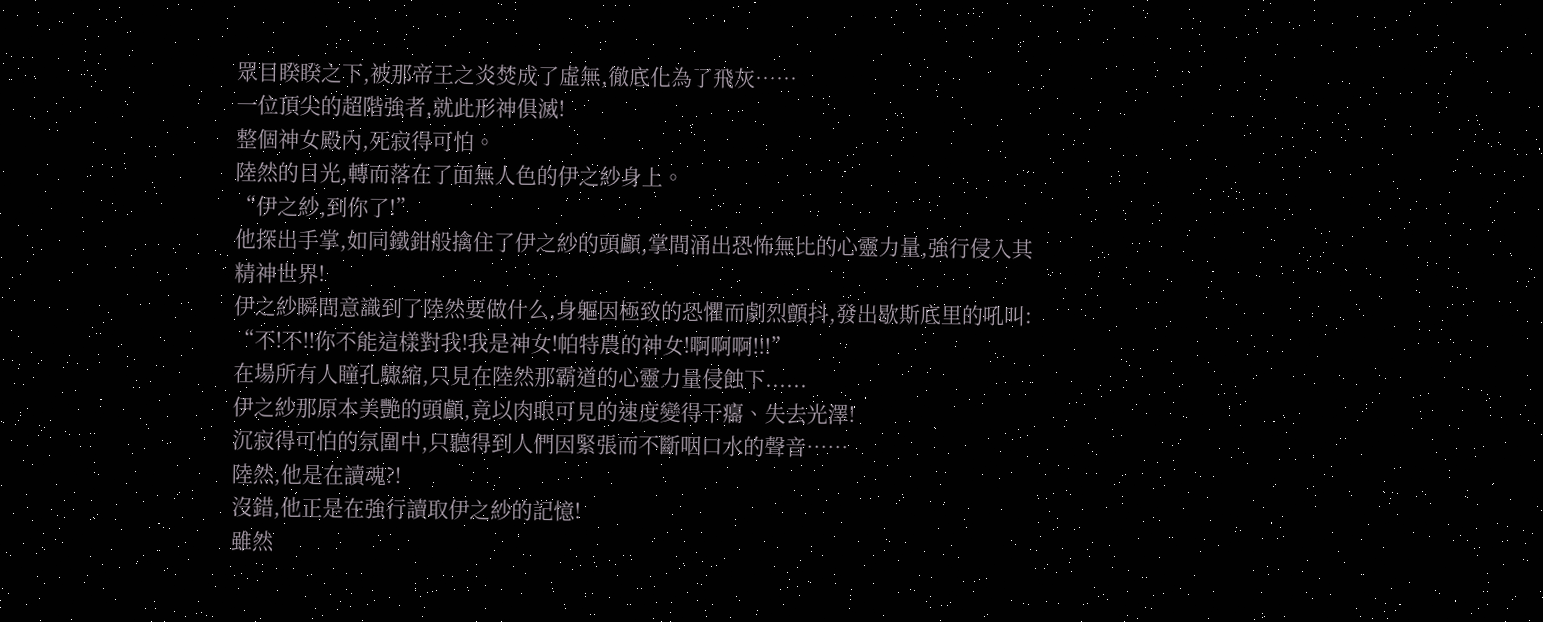眾目睽睽之下,被那帝王之炎焚成了虛無,徹底化為了飛灰……
一位頂尖的超階強者,就此形神俱滅!
整個神女殿內,死寂得可怕。
陸然的目光,轉而落在了面無人色的伊之紗身上。
“伊之紗,到你了!”
他探出手掌,如同鐵鉗般擒住了伊之紗的頭顱,掌間涌出恐怖無比的心靈力量,強行侵入其精神世界!
伊之紗瞬間意識到了陸然要做什么,身軀因極致的恐懼而劇烈顫抖,發出歇斯底里的吼叫:
“不!不!!你不能這樣對我!我是神女!帕特農的神女!啊啊啊!!!”
在場所有人瞳孔驟縮,只見在陸然那霸道的心靈力量侵蝕下......
伊之紗那原本美艷的頭顱,竟以肉眼可見的速度變得干癟、失去光澤!
沉寂得可怕的氛圍中,只聽得到人們因緊張而不斷咽口水的聲音……
陸然,他是在讀魂?!
沒錯,他正是在強行讀取伊之紗的記憶!
雖然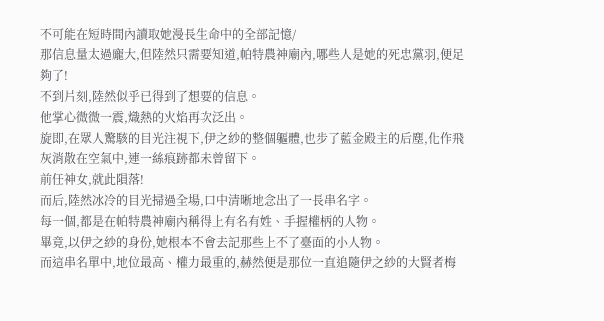不可能在短時間內讀取她漫長生命中的全部記憶/
那信息量太過龐大,但陸然只需要知道,帕特農神廟內,哪些人是她的死忠黨羽,便足夠了!
不到片刻,陸然似乎已得到了想要的信息。
他掌心微微一震,熾熱的火焰再次泛出。
旋即,在眾人驚駭的目光注視下,伊之紗的整個軀體,也步了藍金殿主的后塵,化作飛灰消散在空氣中,連一絲痕跡都未曾留下。
前任神女,就此隕落!
而后,陸然冰冷的目光掃過全場,口中清晰地念出了一長串名字。
每一個,都是在帕特農神廟內稱得上有名有姓、手握權柄的人物。
畢竟,以伊之紗的身份,她根本不會去記那些上不了臺面的小人物。
而這串名單中,地位最高、權力最重的,赫然便是那位一直追隨伊之紗的大賢者梅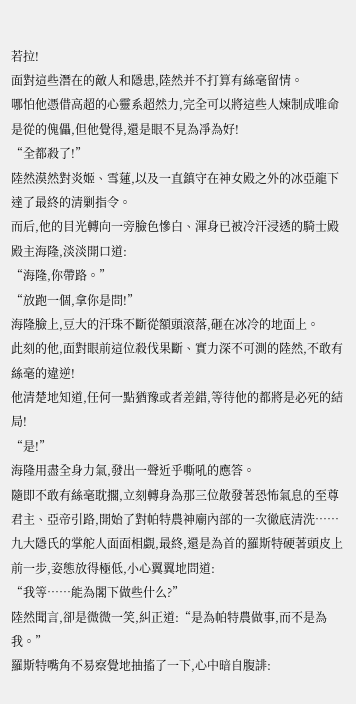若拉!
面對這些潛在的敵人和隱患,陸然并不打算有絲毫留情。
哪怕他憑借高超的心靈系超然力,完全可以將這些人煉制成唯命是從的傀儡,但他覺得,還是眼不見為凈為好!
“全都殺了!”
陸然漠然對炎姬、雪蓮,以及一直鎮守在神女殿之外的冰亞龍下達了最終的清剿指令。
而后,他的目光轉向一旁臉色慘白、渾身已被冷汗浸透的騎士殿殿主海隆,淡淡開口道:
“海隆,你帶路。”
“放跑一個,拿你是問!”
海隆臉上,豆大的汗珠不斷從額頭滾落,砸在冰冷的地面上。
此刻的他,面對眼前這位殺伐果斷、實力深不可測的陸然,不敢有絲毫的違逆!
他清楚地知道,任何一點猶豫或者差錯,等待他的都將是必死的結局!
“是!”
海隆用盡全身力氣,發出一聲近乎嘶吼的應答。
隨即不敢有絲毫耽擱,立刻轉身為那三位散發著恐怖氣息的至尊君主、亞帝引路,開始了對帕特農神廟內部的一次徹底清洗……
九大隱氏的掌舵人面面相覷,最終,還是為首的羅斯特硬著頭皮上前一步,姿態放得極低,小心翼翼地問道:
“我等……能為閣下做些什么?”
陸然聞言,卻是微微一笑,糾正道:“是為帕特農做事,而不是為我。”
羅斯特嘴角不易察覺地抽搐了一下,心中暗自腹誹: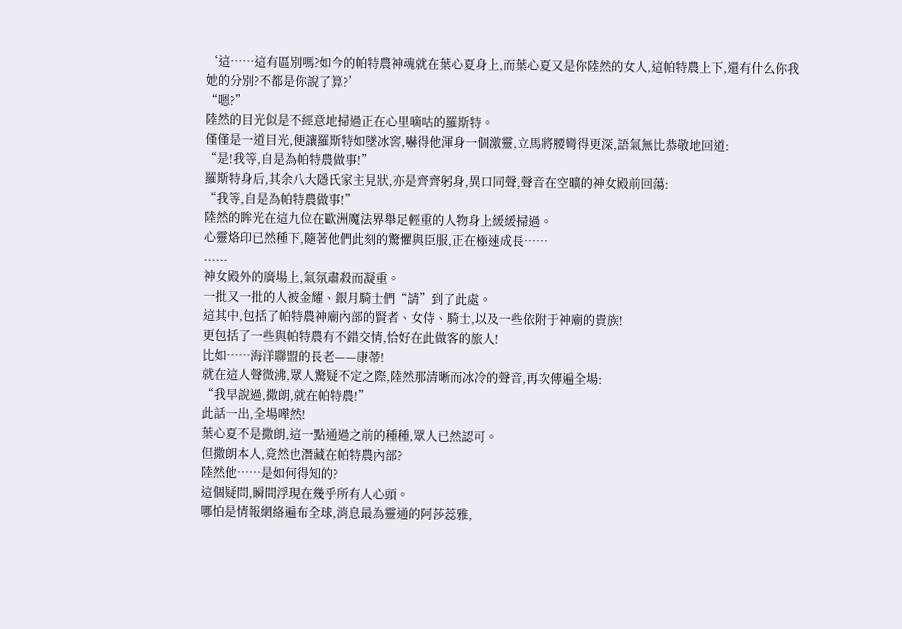‘這……這有區別嗎?如今的帕特農神魂就在葉心夏身上,而葉心夏又是你陸然的女人,這帕特農上下,還有什么你我她的分別?不都是你說了算?’
“嗯?”
陸然的目光似是不經意地掃過正在心里嘀咕的羅斯特。
僅僅是一道目光,便讓羅斯特如墜冰窖,嚇得他渾身一個激靈,立馬將腰彎得更深,語氣無比恭敬地回道:
“是!我等,自是為帕特農做事!”
羅斯特身后,其余八大隱氏家主見狀,亦是齊齊躬身,異口同聲,聲音在空曠的神女殿前回蕩:
“我等,自是為帕特農做事!”
陸然的眸光在這九位在歐洲魔法界舉足輕重的人物身上緩緩掃過。
心靈烙印已然種下,隨著他們此刻的驚懼與臣服,正在極速成長……
......
神女殿外的廣場上,氣氛肅殺而凝重。
一批又一批的人被金耀、銀月騎士們“請”到了此處。
這其中,包括了帕特農神廟內部的賢者、女侍、騎士,以及一些依附于神廟的貴族!
更包括了一些與帕特農有不錯交情,恰好在此做客的旅人!
比如……海洋聯盟的長老——康蒂!
就在這人聲微沸,眾人驚疑不定之際,陸然那清晰而冰冷的聲音,再次傳遍全場:
“我早說過,撒朗,就在帕特農!”
此話一出,全場嘩然!
葉心夏不是撒朗,這一點通過之前的種種,眾人已然認可。
但撒朗本人,竟然也潛藏在帕特農內部?
陸然他……是如何得知的?
這個疑問,瞬間浮現在幾乎所有人心頭。
哪怕是情報網絡遍布全球,消息最為靈通的阿莎蕊雅,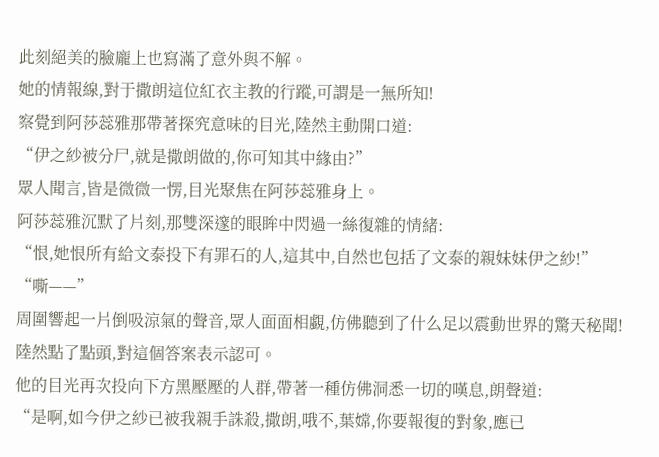此刻絕美的臉龐上也寫滿了意外與不解。
她的情報線,對于撒朗這位紅衣主教的行蹤,可謂是一無所知!
察覺到阿莎蕊雅那帶著探究意味的目光,陸然主動開口道:
“伊之紗被分尸,就是撒朗做的,你可知其中緣由?”
眾人聞言,皆是微微一愣,目光聚焦在阿莎蕊雅身上。
阿莎蕊雅沉默了片刻,那雙深邃的眼眸中閃過一絲復雜的情緒:
“恨,她恨所有給文泰投下有罪石的人,這其中,自然也包括了文泰的親妹妹伊之紗!”
“嘶——”
周圍響起一片倒吸涼氣的聲音,眾人面面相覷,仿佛聽到了什么足以震動世界的驚天秘聞!
陸然點了點頭,對這個答案表示認可。
他的目光再次投向下方黑壓壓的人群,帶著一種仿佛洞悉一切的嘆息,朗聲道:
“是啊,如今伊之紗已被我親手誅殺,撒朗,哦不,葉嫦,你要報復的對象,應已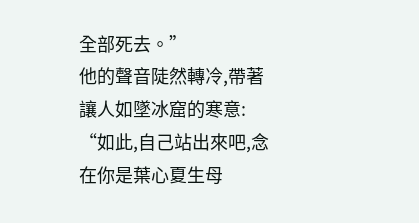全部死去。”
他的聲音陡然轉冷,帶著讓人如墜冰窟的寒意:
“如此,自己站出來吧,念在你是葉心夏生母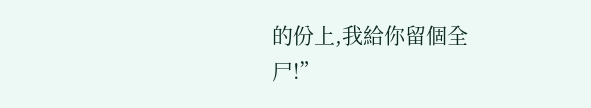的份上,我給你留個全尸!”